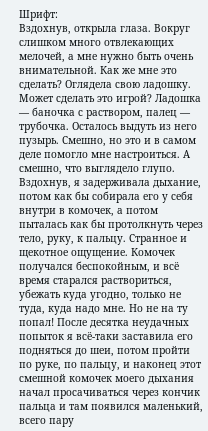Шрифт:
Вздохнув, открыла глаза. Вокруг слишком много отвлекающих мелочей, а мне нужно быть очень внимательной. Как же мне это сделать? Оглядела свою ладошку. Может сделать это игрой? Ладошка — баночка с раствором, палец — трубочка. Осталось выдуть из него пузырь. Смешно, но это и в самом деле помогло мне настроиться. А смешно, что выглядело глупо. Вздохнув, я задерживала дыхание, потом как бы собирала его у себя внутри в комочек, а потом пыталась как бы протолкнуть через тело, руку, к пальцу. Странное и щекотное ощущение. Комочек получался беспокойным, и всё время старался раствориться, убежать куда угодно, только не туда, куда надо мне. Но не на ту попал! После десятка неудачных попыток я всё-таки заставила его подняться до шеи, потом пройти по руке, по пальцу, и наконец этот смешной комочек моего дыхания начал просачиваться через кончик пальца и там появился маленький, всего пару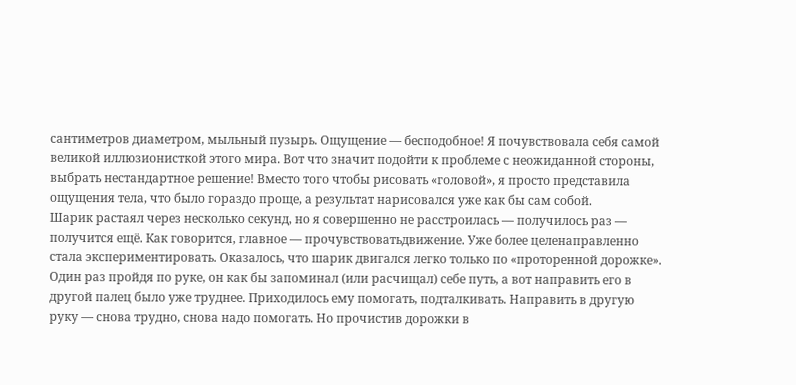сантиметров диаметром, мыльный пузырь. Ощущение — бесподобное! Я почувствовала себя самой великой иллюзионисткой этого мира. Вот что значит подойти к проблеме с неожиданной стороны, выбрать нестандартное решение! Вместо того чтобы рисовать «головой», я просто представила ощущения тела, что было гораздо проще, а результат нарисовался уже как бы сам собой.
Шарик растаял через несколько секунд, но я совершенно не расстроилась — получилось раз — получится ещё. Как говорится, главное — прочувствоватьдвижение. Уже более целенаправленно стала экспериментировать. Оказалось, что шарик двигался легко только по «проторенной дорожке». Один раз пройдя по руке, он как бы запоминал (или расчищал) себе путь, а вот направить его в другой палец было уже труднее. Приходилось ему помогать, подталкивать. Направить в другую руку — снова трудно, снова надо помогать. Но прочистив дорожки в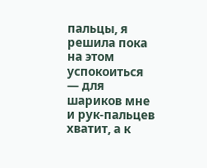пальцы, я решила пока на этом успокоиться — для шариков мне и рук-пальцев хватит, а к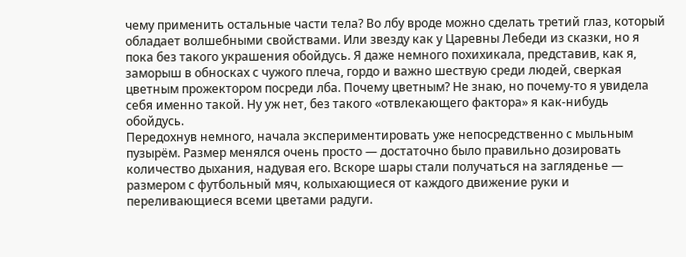чему применить остальные части тела? Во лбу вроде можно сделать третий глаз, который обладает волшебными свойствами. Или звезду как у Царевны Лебеди из сказки, но я пока без такого украшения обойдусь. Я даже немного похихикала, представив, как я, заморыш в обносках с чужого плеча, гордо и важно шествую среди людей, сверкая цветным прожектором посреди лба. Почему цветным? Не знаю, но почему-то я увидела себя именно такой. Ну уж нет, без такого «отвлекающего фактора» я как-нибудь обойдусь.
Передохнув немного, начала экспериментировать уже непосредственно с мыльным пузырём. Размер менялся очень просто — достаточно было правильно дозировать количество дыхания, надувая его. Вскоре шары стали получаться на загляденье — размером с футбольный мяч, колыхающиеся от каждого движение руки и переливающиеся всеми цветами радуги.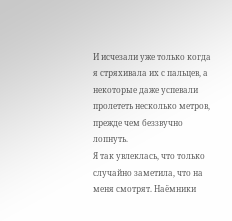И исчезали уже только когда я стряхивала их с пальцев, а некоторые даже успевали пролететь несколько метров, прежде чем беззвучно лопнуть.
Я так увлеклась, что только случайно заметила, что на меня смотрят. Наёмники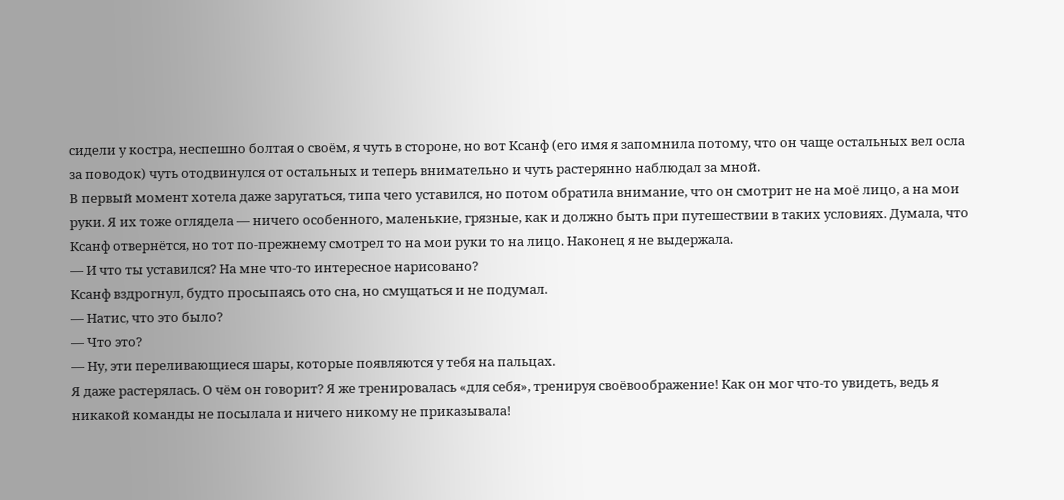сидели у костра, неспешно болтая о своём, я чуть в стороне, но вот Ксанф (его имя я запомнила потому, что он чаще остальных вел осла за поводок) чуть отодвинулся от остальных и теперь внимательно и чуть растерянно наблюдал за мной.
В первый момент хотела даже заругаться, типа чего уставился, но потом обратила внимание, что он смотрит не на моё лицо, а на мои руки. Я их тоже оглядела — ничего особенного, маленькие, грязные, как и должно быть при путешествии в таких условиях. Думала, что Ксанф отвернётся, но тот по-прежнему смотрел то на мои руки то на лицо. Наконец я не выдержала.
— И что ты уставился? На мне что-то интересное нарисовано?
Ксанф вздрогнул, будто просыпаясь ото сна, но смущаться и не подумал.
— Натис, что это было?
— Что это?
— Ну, эти переливающиеся шары, которые появляются у тебя на пальцах.
Я даже растерялась. О чём он говорит? Я же тренировалась «для себя», тренируя своёвоображение! Как он мог что-то увидеть, ведь я никакой команды не посылала и ничего никому не приказывала!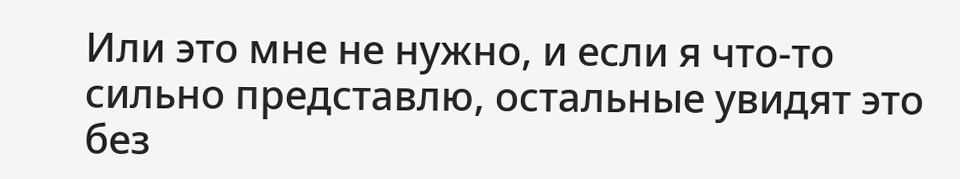Или это мне не нужно, и если я что-то сильно представлю, остальные увидят это без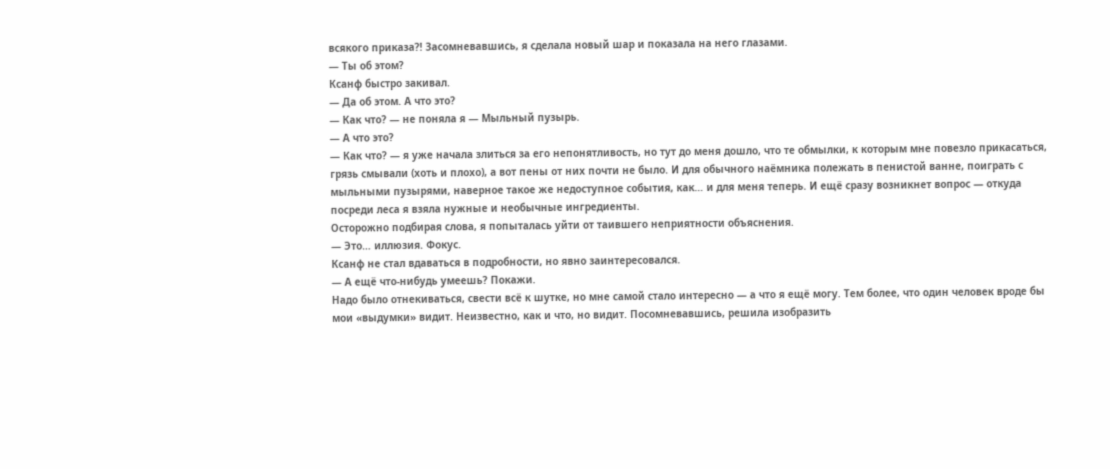всякого приказа?! Засомневавшись, я сделала новый шар и показала на него глазами.
— Ты об этом?
Ксанф быстро закивал.
— Да об этом. А что это?
— Как что? — не поняла я — Мыльный пузырь.
— А что это?
— Как что? — я уже начала злиться за его непонятливость, но тут до меня дошло, что те обмылки, к которым мне повезло прикасаться, грязь смывали (хоть и плохо), а вот пены от них почти не было. И для обычного наёмника полежать в пенистой ванне, поиграть с мыльными пузырями, наверное такое же недоступное события, как… и для меня теперь. И ещё сразу возникнет вопрос — откуда посреди леса я взяла нужные и необычные ингредиенты.
Осторожно подбирая слова, я попыталась уйти от таившего неприятности объяснения.
— Это… иллюзия. Фокус.
Ксанф не стал вдаваться в подробности, но явно заинтересовался.
— А ещё что-нибудь умеешь? Покажи.
Надо было отнекиваться, свести всё к шутке, но мне самой стало интересно — а что я ещё могу. Тем более, что один человек вроде бы мои «выдумки» видит. Неизвестно, как и что, но видит. Посомневавшись, решила изобразить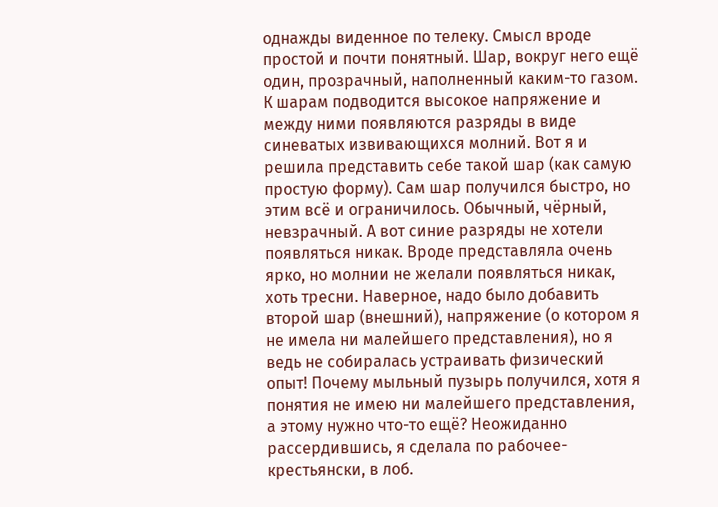однажды виденное по телеку. Смысл вроде простой и почти понятный. Шар, вокруг него ещё один, прозрачный, наполненный каким-то газом. К шарам подводится высокое напряжение и между ними появляются разряды в виде синеватых извивающихся молний. Вот я и решила представить себе такой шар (как самую простую форму). Сам шар получился быстро, но этим всё и ограничилось. Обычный, чёрный, невзрачный. А вот синие разряды не хотели появляться никак. Вроде представляла очень ярко, но молнии не желали появляться никак, хоть тресни. Наверное, надо было добавить второй шар (внешний), напряжение (о котором я не имела ни малейшего представления), но я ведь не собиралась устраивать физический опыт! Почему мыльный пузырь получился, хотя я понятия не имею ни малейшего представления, а этому нужно что-то ещё? Неожиданно рассердившись, я сделала по рабочее-крестьянски, в лоб.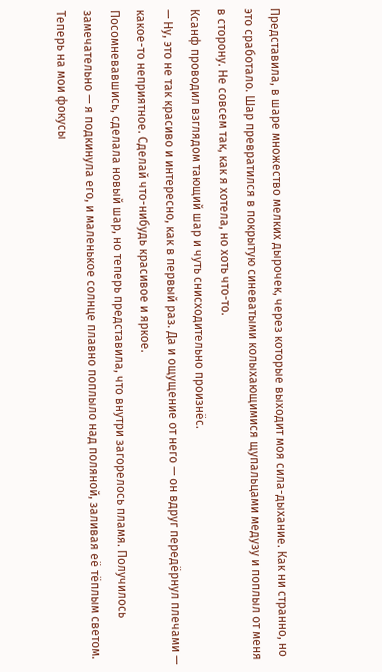Представила, в шаре множество мелких дырочек, через которые выходит моя сила-дыхание. Как ни странно, но это сработало. Шар превратился в покрытую синеватыми колыхающимися щупальцами медузу и поплыл от меня в сторону. Не совсем так, как я хотела, но хоть что-то.
Ксанф проводил взглядом тающий шар и чуть снисходительно произнёс.
— Ну, это не так красиво и интересно, как в первый раз. Да и ощущение от него — он вдруг передёрнул плечами — какое-то неприятное. Сделай что-нибудь красивое и яркое.
Посомневавшись, сделала новый шар, но теперь представила, что внутри загорелось пламя. Получилось замечательно — я подкинула его, и маленькое солнце плавно поплыло над поляной, заливая её тёплым светом. Теперь на мои фокусы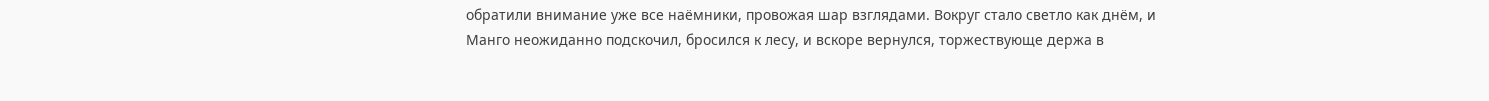обратили внимание уже все наёмники, провожая шар взглядами. Вокруг стало светло как днём, и Манго неожиданно подскочил, бросился к лесу, и вскоре вернулся, торжествующе держа в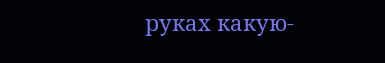руках какую-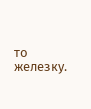то железку.